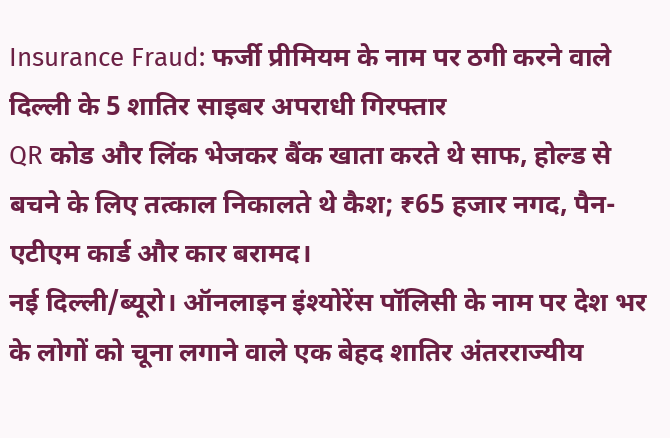Insurance Fraud: फर्जी प्रीमियम के नाम पर ठगी करने वाले दिल्ली के 5 शातिर साइबर अपराधी गिरफ्तार
QR कोड और लिंक भेजकर बैंक खाता करते थे साफ, होल्ड से बचने के लिए तत्काल निकालते थे कैश; ₹65 हजार नगद, पैन-एटीएम कार्ड और कार बरामद।
नई दिल्ली/ब्यूरो। ऑनलाइन इंश्योरेंस पॉलिसी के नाम पर देश भर के लोगों को चूना लगाने वाले एक बेहद शातिर अंतरराज्यीय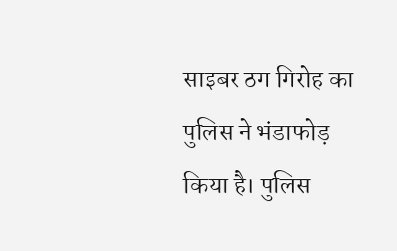साइबर ठग गिरोह का पुलिस ने भंडाफोड़ किया है। पुलिस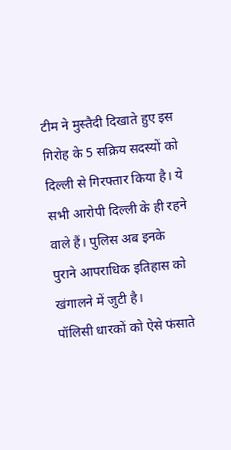टीम ने मुस्तैदी दिखाते हुए इस गिरोह के 5 सक्रिय सदस्यों को दिल्ली से गिरफ्तार किया है। ये सभी आरोपी दिल्ली के ही रहने वाले हैं। पुलिस अब इनके पुराने आपराधिक इतिहास को खंगालने में जुटी है।
पॉलिसी धारकों को ऐसे फंसाते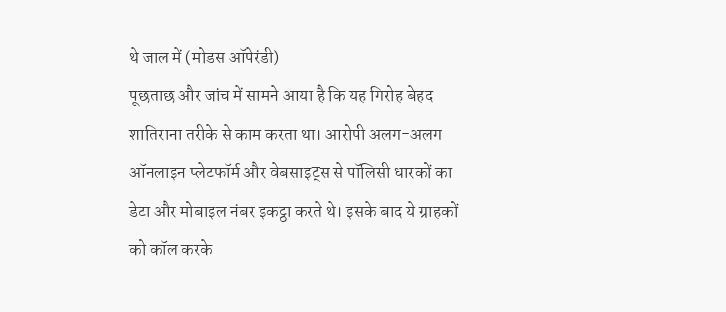थे जाल में (मोडस ऑपेरंडी)
पूछताछ और जांच में सामने आया है कि यह गिरोह बेहद शातिराना तरीके से काम करता था। आरोपी अलग-अलग ऑनलाइन प्लेटफॉर्म और वेबसाइट्स से पॉलिसी धारकों का डेटा और मोबाइल नंबर इकट्ठा करते थे। इसके बाद ये ग्राहकों को कॉल करके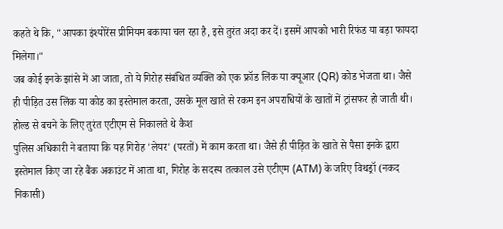कहते थे कि, "आपका इंश्योरेंस प्रीमियम बकाया चल रहा है, इसे तुरंत अदा कर दें। इसमें आपको भारी रिफंड या बड़ा फायदा मिलेगा।"
जब कोई इनके झांसे में आ जाता, तो ये गिरोह संबंधित व्यक्ति को एक फ्रॉड लिंक या क्यूआर (QR) कोड भेजता था। जैसे ही पीड़ित उस लिंक या कोड का इस्तेमाल करता, उसके मूल खाते से रकम इन अपराधियों के खातों में ट्रांसफर हो जाती थी।
होल्ड से बचने के लिए तुरंत एटीएम से निकालते थे कैश
पुलिस अधिकारी ने बताया कि यह गिरोह 'लेयर' (परतों) में काम करता था। जैसे ही पीड़ित के खाते से पैसा इनके द्वारा इस्तेमाल किए जा रहे बैंक अकाउंट में आता था, गिरोह के सदस्य तत्काल उसे एटीएम (ATM) के जरिए विथड्रॉ (नकद निकासी)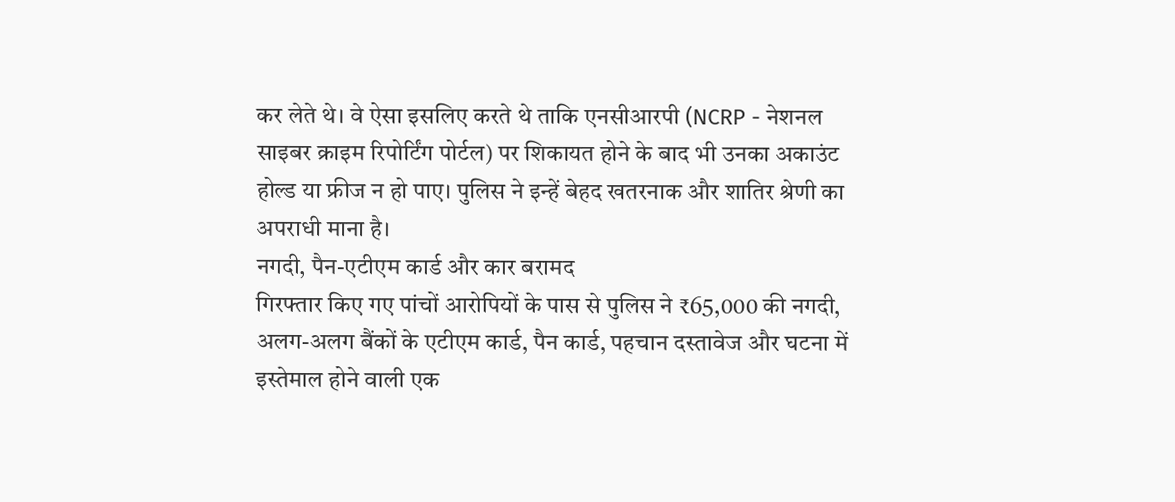कर लेते थे। वे ऐसा इसलिए करते थे ताकि एनसीआरपी (NCRP - नेशनल साइबर क्राइम रिपोर्टिंग पोर्टल) पर शिकायत होने के बाद भी उनका अकाउंट होल्ड या फ्रीज न हो पाए। पुलिस ने इन्हें बेहद खतरनाक और शातिर श्रेणी का अपराधी माना है।
नगदी, पैन-एटीएम कार्ड और कार बरामद
गिरफ्तार किए गए पांचों आरोपियों के पास से पुलिस ने ₹65,000 की नगदी, अलग-अलग बैंकों के एटीएम कार्ड, पैन कार्ड, पहचान दस्तावेज और घटना में इस्तेमाल होने वाली एक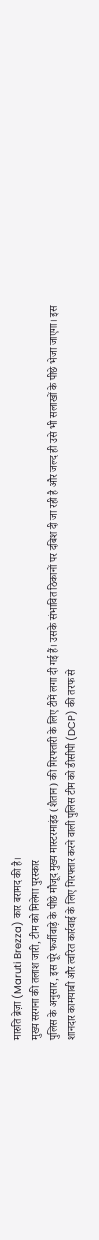मारुति ब्रेज़ा (Maruti Brezza) कार बरामद की है।
मुख्य सरगना की तलाश जारी, टीम को मिलेगा पुरस्कार
पुलिस के अनुसार, इस पूरे फर्जीवाड़े के पीछे मौजूद मुख्य मास्टरमाइंड (शैतान) की गिरफ्तारी के लिए टीमें लगा दी गई हैं। उसके संभावित ठिकानों पर दबिश दी जा रही है और जल्द ही उसे भी सलाखों के पीछे भेजा जाएगा। इस शानदार कामयाबी और त्वरित कार्रवाई के लिए गिरफ्तार करने वाली पुलिस टीम को डीसीपी (DCP) की तरफ से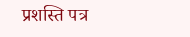प्रशस्ति पत्र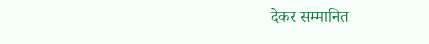देकर सम्मानित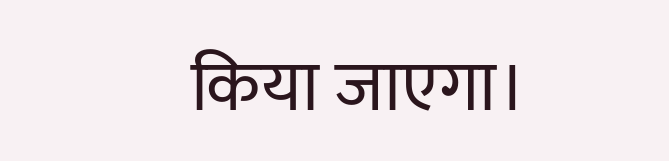किया जाएगा।